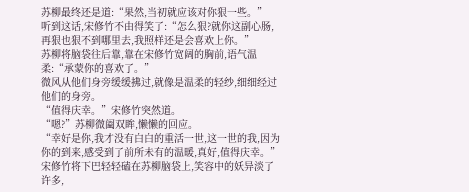苏柳最终还是道:“果然,当初就应该对你狠一些。”
听到这话,宋修竹不由得笑了:“怎么狠?就你这副心肠,再狠也狠不到哪里去,我照样还是会喜欢上你。”
苏柳将脑袋往后靠,靠在宋修竹宽阔的胸前,语气温柔:“承蒙你的喜欢了。”
微风从他们身旁缓缓拂过,就像是温柔的轻纱,细细经过他们的身旁。
“值得庆幸。”宋修竹突然道。
“嗯?”苏柳微阖双眸,懒懒的回应。
“幸好是你,我才没有白白的重活一世,这一世的我,因为你的到来,感受到了前所未有的温暖,真好,值得庆幸。”宋修竹将下巴轻轻磕在苏柳脑袋上,笑容中的妖异淡了许多,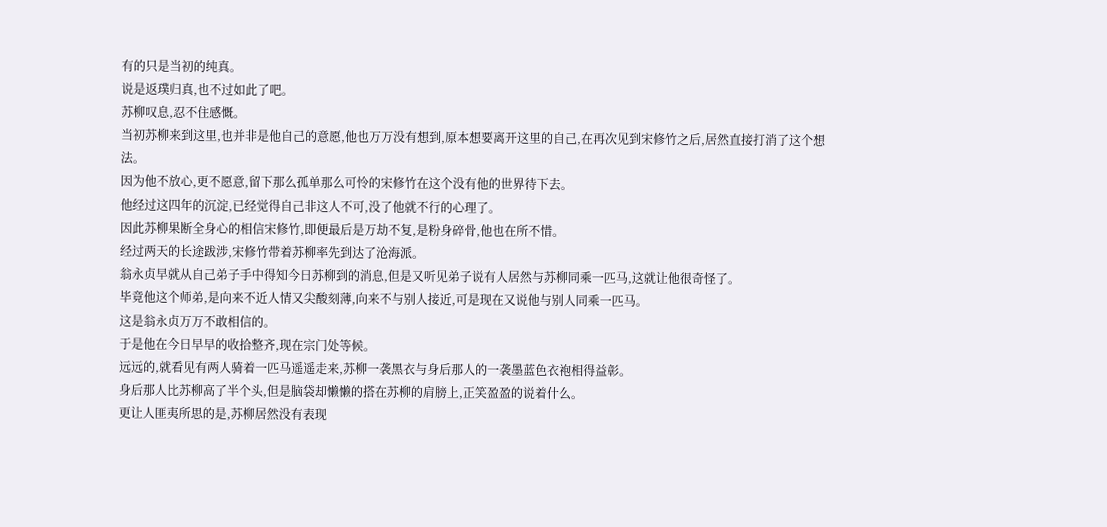有的只是当初的纯真。
说是返璞归真,也不过如此了吧。
苏柳叹息,忍不住感慨。
当初苏柳来到这里,也并非是他自己的意愿,他也万万没有想到,原本想要离开这里的自己,在再次见到宋修竹之后,居然直接打消了这个想法。
因为他不放心,更不愿意,留下那么孤单那么可怜的宋修竹在这个没有他的世界待下去。
他经过这四年的沉淀,已经觉得自己非这人不可,没了他就不行的心理了。
因此苏柳果断全身心的相信宋修竹,即便最后是万劫不复,是粉身碎骨,他也在所不惜。
经过两天的长途跋涉,宋修竹带着苏柳率先到达了沧海派。
翁永贞早就从自己弟子手中得知今日苏柳到的消息,但是又听见弟子说有人居然与苏柳同乘一匹马,这就让他很奇怪了。
毕竟他这个师弟,是向来不近人情又尖酸刻薄,向来不与别人接近,可是现在又说他与别人同乘一匹马。
这是翁永贞万万不敢相信的。
于是他在今日早早的收拾整齐,现在宗门处等候。
远远的,就看见有两人骑着一匹马遥遥走来,苏柳一袭黑衣与身后那人的一袭墨蓝色衣袍相得益彰。
身后那人比苏柳高了半个头,但是脑袋却懒懒的搭在苏柳的肩膀上,正笑盈盈的说着什么。
更让人匪夷所思的是,苏柳居然没有表现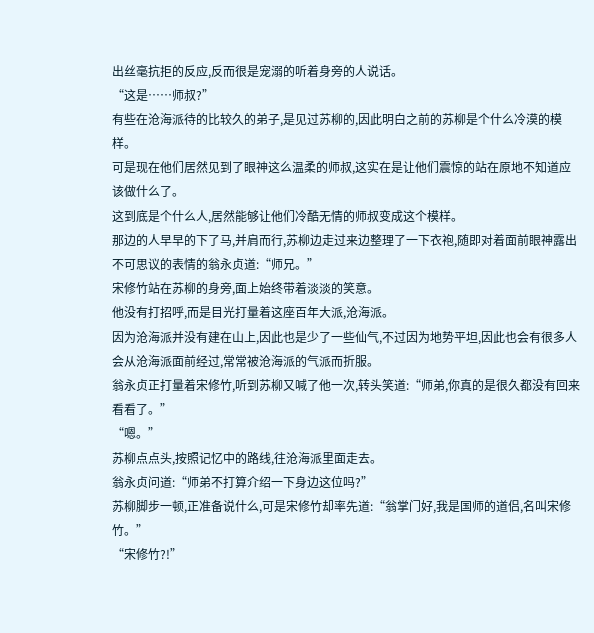出丝毫抗拒的反应,反而很是宠溺的听着身旁的人说话。
“这是……师叔?”
有些在沧海派待的比较久的弟子,是见过苏柳的,因此明白之前的苏柳是个什么冷漠的模样。
可是现在他们居然见到了眼神这么温柔的师叔,这实在是让他们震惊的站在原地不知道应该做什么了。
这到底是个什么人,居然能够让他们冷酷无情的师叔变成这个模样。
那边的人早早的下了马,并肩而行,苏柳边走过来边整理了一下衣袍,随即对着面前眼神露出不可思议的表情的翁永贞道:“师兄。”
宋修竹站在苏柳的身旁,面上始终带着淡淡的笑意。
他没有打招呼,而是目光打量着这座百年大派,沧海派。
因为沧海派并没有建在山上,因此也是少了一些仙气,不过因为地势平坦,因此也会有很多人会从沧海派面前经过,常常被沧海派的气派而折服。
翁永贞正打量着宋修竹,听到苏柳又喊了他一次,转头笑道:“师弟,你真的是很久都没有回来看看了。”
“嗯。”
苏柳点点头,按照记忆中的路线,往沧海派里面走去。
翁永贞问道:“师弟不打算介绍一下身边这位吗?”
苏柳脚步一顿,正准备说什么,可是宋修竹却率先道:“翁掌门好,我是国师的道侣,名叫宋修竹。”
“宋修竹?!”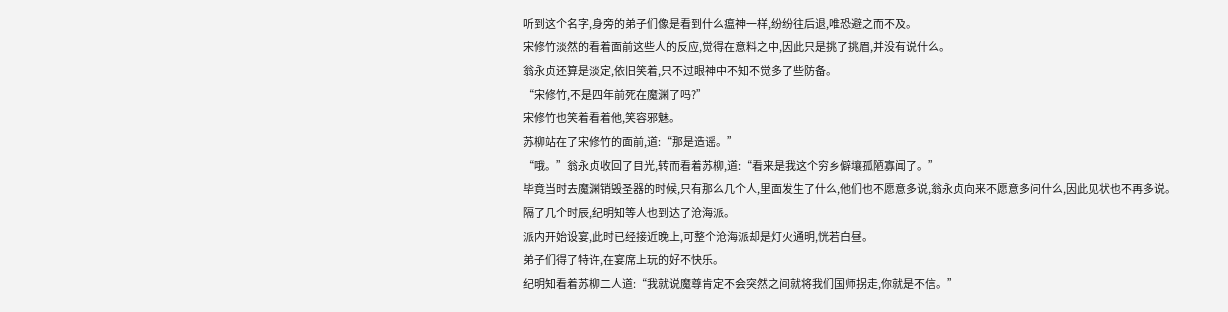听到这个名字,身旁的弟子们像是看到什么瘟神一样,纷纷往后退,唯恐避之而不及。
宋修竹淡然的看着面前这些人的反应,觉得在意料之中,因此只是挑了挑眉,并没有说什么。
翁永贞还算是淡定,依旧笑着,只不过眼神中不知不觉多了些防备。
“宋修竹,不是四年前死在魔渊了吗?”
宋修竹也笑着看着他,笑容邪魅。
苏柳站在了宋修竹的面前,道:“那是造谣。”
“哦。”翁永贞收回了目光,转而看着苏柳,道:“看来是我这个穷乡僻壤孤陋寡闻了。”
毕竟当时去魔渊销毁圣器的时候,只有那么几个人,里面发生了什么,他们也不愿意多说,翁永贞向来不愿意多问什么,因此见状也不再多说。
隔了几个时辰,纪明知等人也到达了沧海派。
派内开始设宴,此时已经接近晚上,可整个沧海派却是灯火通明,恍若白昼。
弟子们得了特许,在宴席上玩的好不快乐。
纪明知看着苏柳二人道:“我就说魔尊肯定不会突然之间就将我们国师拐走,你就是不信。”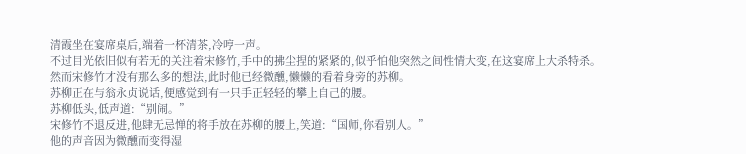清霞坐在宴席桌后,端着一杯清茶,冷哼一声。
不过目光依旧似有若无的关注着宋修竹,手中的拂尘捏的紧紧的,似乎怕他突然之间性情大变,在这宴席上大杀特杀。
然而宋修竹才没有那么多的想法,此时他已经微醺,懒懒的看着身旁的苏柳。
苏柳正在与翁永贞说话,便感觉到有一只手正轻轻的攀上自己的腰。
苏柳低头,低声道:“别闹。”
宋修竹不退反进,他肆无忌惮的将手放在苏柳的腰上,笑道:“国师,你看别人。”
他的声音因为微醺而变得湿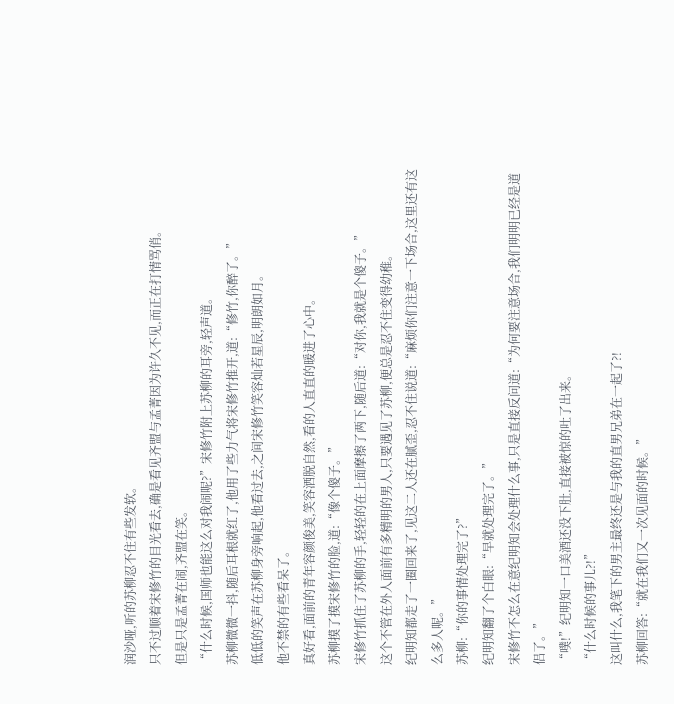润沙哑,听的苏柳忍不住有些发软。
只不过顺着宋修竹的目光看去,确是看见齐盟与孟菁因为许久不见,而正在打情骂俏。
但是只是孟菁在闹,齐盟在笑。
“什么时候,国师也能这么对我闹呢?”宋修竹附上苏柳的耳旁,轻声道。
苏柳微微一抖,随后耳根就红了,他用了些力气将宋修竹推开,道:“修竹,你醉了。”
低低的笑声在苏柳身旁响起,他看过去,之间宋修竹笑容灿若星辰,明朗如月。
他不禁的有些看呆了。
真好看,面前的青年容颜俊美,笑容洒脱自然,看的人直直的暖进了心中。
苏柳摸了摸宋修竹的脸,道:“像个傻子。”
宋修竹抓住了苏柳的手,轻轻的在上面摩擦了两下,随后道:“对你,我就是个傻子。”
这个不管在外人面前有多精明的男人,只要遇见了苏柳,便总是忍不住变得幼稚。
纪明知都走了一圈回来了,见这二人还在腻歪,忍不住说道:“麻烦你们注意一下场合,这里还有这么多人呢。”
苏柳:“你的事情处理完了?”
纪明知翻了个白眼:“早就处理完了。”
宋修竹不怎么在意纪明知会处理什么事,只是直接反问道:“为何要注意场合,我们明明已经是道侣了。”
“噗!”纪明知一口美酒还没下肚,直接被惊的吐了出来。
“什么时候的事儿?!”
这叫什么,我笔下的男主最终还是与我的直男兄弟在一起了?!
苏柳回答:“就在我们又一次见面的时候。”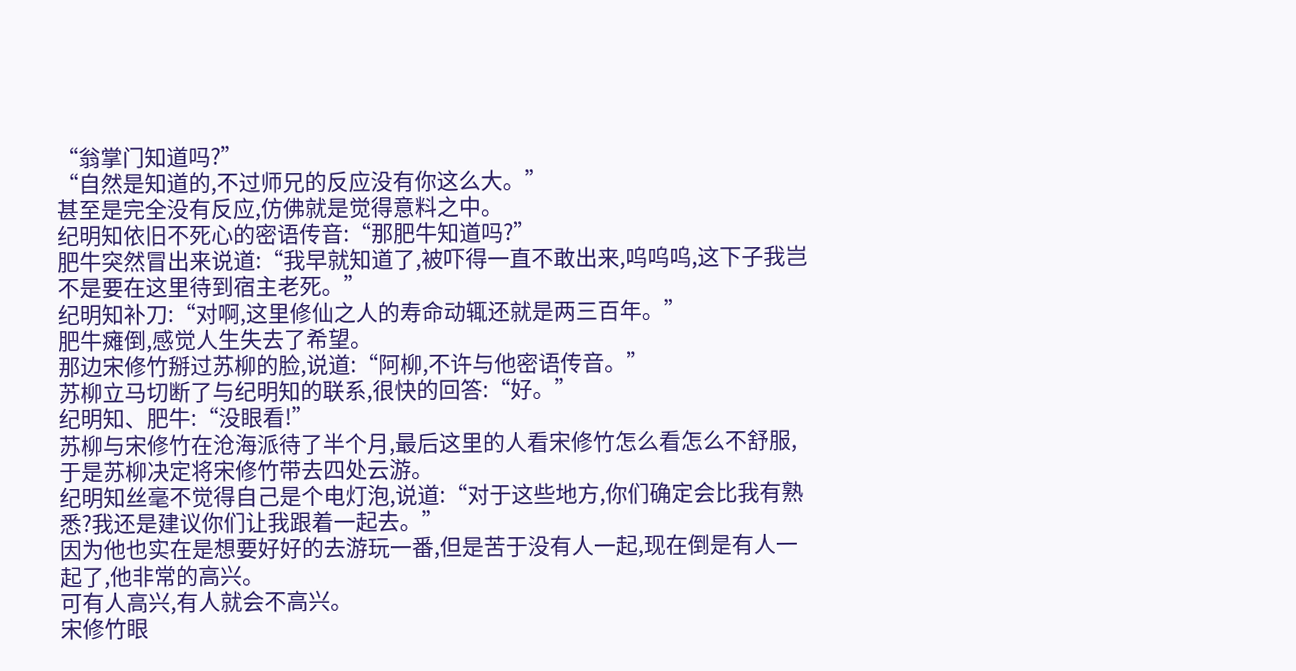“翁掌门知道吗?”
“自然是知道的,不过师兄的反应没有你这么大。”
甚至是完全没有反应,仿佛就是觉得意料之中。
纪明知依旧不死心的密语传音:“那肥牛知道吗?”
肥牛突然冒出来说道:“我早就知道了,被吓得一直不敢出来,呜呜呜,这下子我岂不是要在这里待到宿主老死。”
纪明知补刀:“对啊,这里修仙之人的寿命动辄还就是两三百年。”
肥牛瘫倒,感觉人生失去了希望。
那边宋修竹掰过苏柳的脸,说道:“阿柳,不许与他密语传音。”
苏柳立马切断了与纪明知的联系,很快的回答:“好。”
纪明知、肥牛:“没眼看!”
苏柳与宋修竹在沧海派待了半个月,最后这里的人看宋修竹怎么看怎么不舒服,于是苏柳决定将宋修竹带去四处云游。
纪明知丝毫不觉得自己是个电灯泡,说道:“对于这些地方,你们确定会比我有熟悉?我还是建议你们让我跟着一起去。”
因为他也实在是想要好好的去游玩一番,但是苦于没有人一起,现在倒是有人一起了,他非常的高兴。
可有人高兴,有人就会不高兴。
宋修竹眼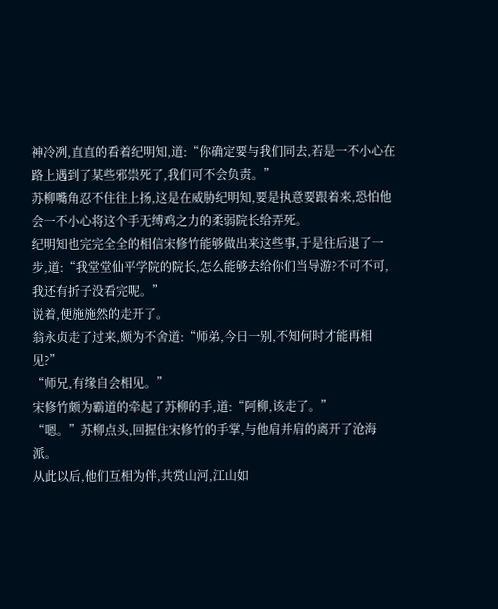神冷冽,直直的看着纪明知,道:“你确定要与我们同去,若是一不小心在路上遇到了某些邪祟死了,我们可不会负责。”
苏柳嘴角忍不住往上扬,这是在威胁纪明知,要是执意要跟着来,恐怕他会一不小心将这个手无缚鸡之力的柔弱院长给弄死。
纪明知也完完全全的相信宋修竹能够做出来这些事,于是往后退了一步,道:“我堂堂仙平学院的院长,怎么能够去给你们当导游?不可不可,我还有折子没看完呢。”
说着,便施施然的走开了。
翁永贞走了过来,颇为不舍道:“师弟,今日一别,不知何时才能再相见?”
“师兄,有缘自会相见。”
宋修竹颇为霸道的牵起了苏柳的手,道:“阿柳,该走了。”
“嗯。”苏柳点头,回握住宋修竹的手掌,与他肩并肩的离开了沧海派。
从此以后,他们互相为伴,共赏山河,江山如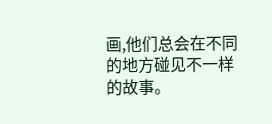画,他们总会在不同的地方碰见不一样的故事。